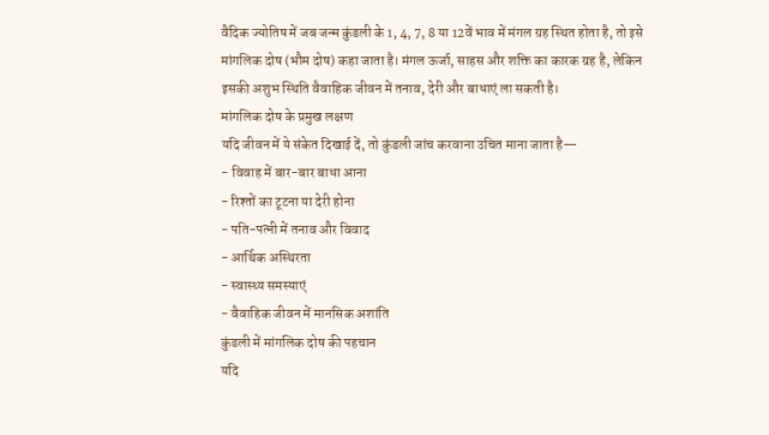वैदिक ज्योतिष में जब जन्म कुंडली के 1, 4, 7, 8 या 12वें भाव में मंगल ग्रह स्थित होता है, तो इसे मांगलिक दोष (भौम दोष) कहा जाता है। मंगल ऊर्जा, साहस और शक्ति का कारक ग्रह है, लेकिन इसकी अशुभ स्थिति वैवाहिक जीवन में तनाव, देरी और बाधाएं ला सकती है।
मांगलिक दोष के प्रमुख लक्षण
यदि जीवन में ये संकेत दिखाई दें, तो कुंडली जांच करवाना उचित माना जाता है—
- विवाह में बार-बार बाधा आना
- रिश्तों का टूटना या देरी होना
- पति-पत्नी में तनाव और विवाद
- आर्थिक अस्थिरता
- स्वास्थ्य समस्याएं
- वैवाहिक जीवन में मानसिक अशांति
कुंडली में मांगलिक दोष की पहचान
यदि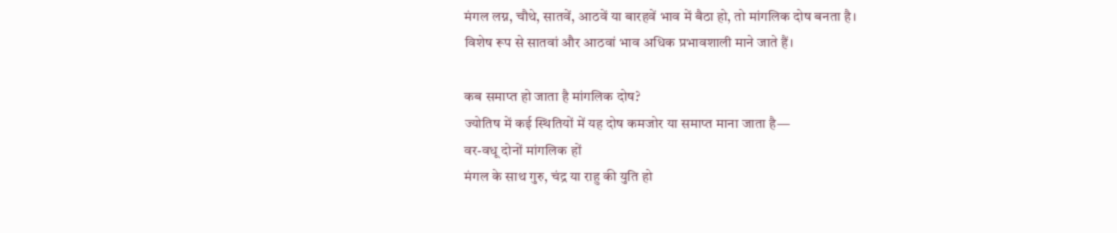मंगल लग्न, चौथे, सातवें, आठवें या बारहवें भाव में बैठा हो, तो मांगलिक दोष बनता है।
विशेष रूप से सातवां और आठवां भाव अधिक प्रभावशाली माने जाते हैं।

कब समाप्त हो जाता है मांगलिक दोष?
ज्योतिष में कई स्थितियों में यह दोष कमजोर या समाप्त माना जाता है—
वर-वधू दोनों मांगलिक हों
मंगल के साथ गुरु, चंद्र या राहु की युति हो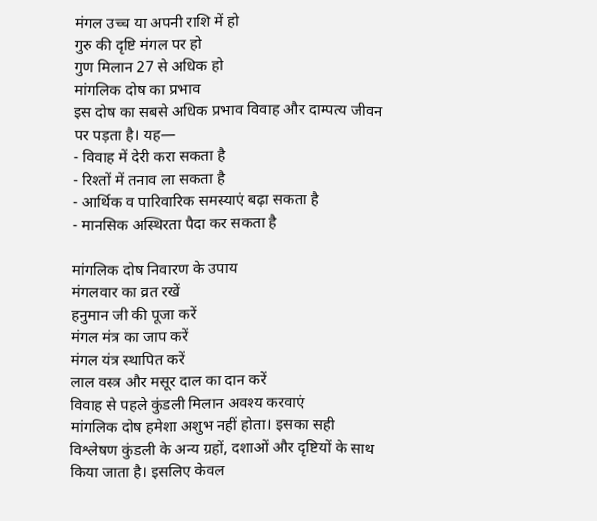मंगल उच्च या अपनी राशि में हो
गुरु की दृष्टि मंगल पर हो
गुण मिलान 27 से अधिक हो
मांगलिक दोष का प्रभाव
इस दोष का सबसे अधिक प्रभाव विवाह और दाम्पत्य जीवन पर पड़ता है। यह—
- विवाह में देरी करा सकता है
- रिश्तों में तनाव ला सकता है
- आर्थिक व पारिवारिक समस्याएं बढ़ा सकता है
- मानसिक अस्थिरता पैदा कर सकता है

मांगलिक दोष निवारण के उपाय
मंगलवार का व्रत रखें
हनुमान जी की पूजा करें
मंगल मंत्र का जाप करें
मंगल यंत्र स्थापित करें
लाल वस्त्र और मसूर दाल का दान करें
विवाह से पहले कुंडली मिलान अवश्य करवाएं
मांगलिक दोष हमेशा अशुभ नहीं होता। इसका सही विश्लेषण कुंडली के अन्य ग्रहों, दशाओं और दृष्टियों के साथ किया जाता है। इसलिए केवल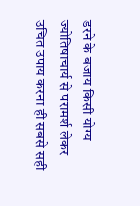डरने के बजाय किसी योग्य ज्योतिषाचार्य से परामर्श लेकर उचित उपाय करना ही सबसे सही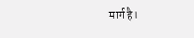मार्ग है।